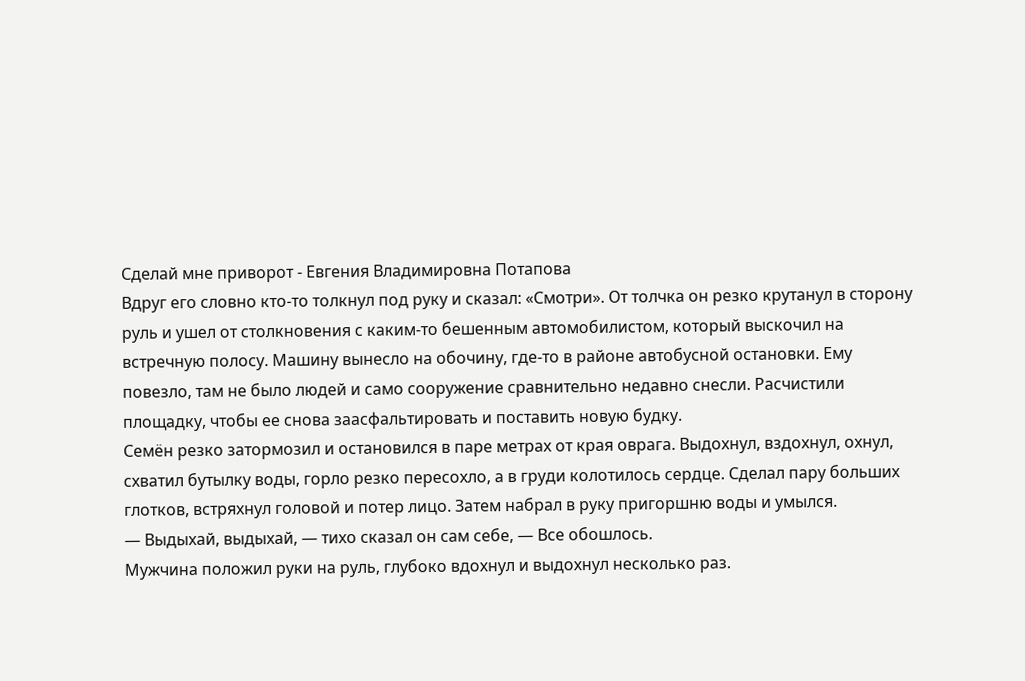Сделай мне приворот - Евгения Владимировна Потапова
Вдруг его словно кто-то толкнул под руку и сказал: «Смотри». От толчка он резко крутанул в сторону руль и ушел от столкновения с каким-то бешенным автомобилистом, который выскочил на встречную полосу. Машину вынесло на обочину, где-то в районе автобусной остановки. Ему повезло, там не было людей и само сооружение сравнительно недавно снесли. Расчистили площадку, чтобы ее снова заасфальтировать и поставить новую будку.
Семён резко затормозил и остановился в паре метрах от края оврага. Выдохнул, вздохнул, охнул, схватил бутылку воды, горло резко пересохло, а в груди колотилось сердце. Сделал пару больших глотков, встряхнул головой и потер лицо. Затем набрал в руку пригоршню воды и умылся.
— Выдыхай, выдыхай, — тихо сказал он сам себе, — Все обошлось.
Мужчина положил руки на руль, глубоко вдохнул и выдохнул несколько раз.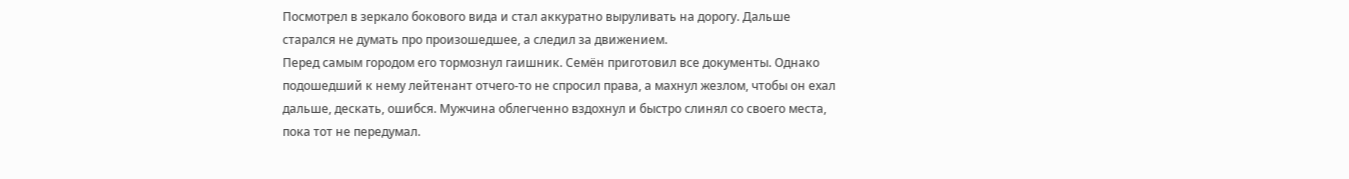Посмотрел в зеркало бокового вида и стал аккуратно выруливать на дорогу. Дальше старался не думать про произошедшее, а следил за движением.
Перед самым городом его тормознул гаишник. Семён приготовил все документы. Однако подошедший к нему лейтенант отчего-то не спросил права, а махнул жезлом, чтобы он ехал дальше, дескать, ошибся. Мужчина облегченно вздохнул и быстро слинял со своего места, пока тот не передумал.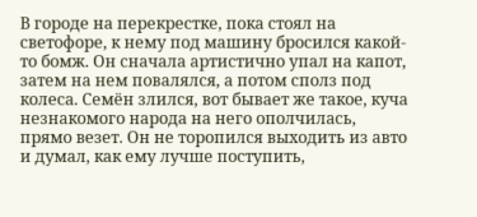В городе на перекрестке, пока стоял на светофоре, к нему под машину бросился какой-то бомж. Он сначала артистично упал на капот, затем на нем повалялся, а потом сполз под колеса. Семён злился, вот бывает же такое, куча незнакомого народа на него ополчилась, прямо везет. Он не торопился выходить из авто и думал, как ему лучше поступить,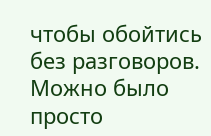чтобы обойтись без разговоров. Можно было просто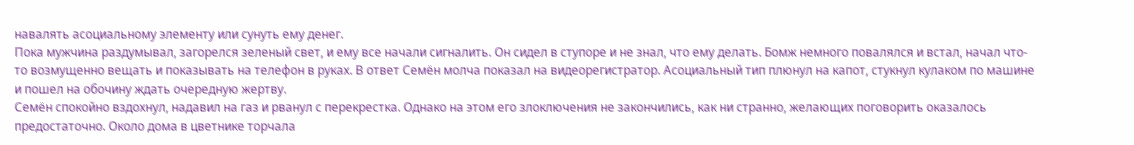навалять асоциальному элементу или сунуть ему денег.
Пока мужчина раздумывал, загорелся зеленый свет, и ему все начали сигналить. Он сидел в ступоре и не знал, что ему делать. Бомж немного повалялся и встал, начал что-то возмущенно вещать и показывать на телефон в руках. В ответ Семён молча показал на видеорегистратор. Асоциальный тип плюнул на капот, стукнул кулаком по машине и пошел на обочину ждать очередную жертву.
Семён спокойно вздохнул, надавил на газ и рванул с перекрестка. Однако на этом его злоключения не закончились, как ни странно, желающих поговорить оказалось предостаточно. Около дома в цветнике торчала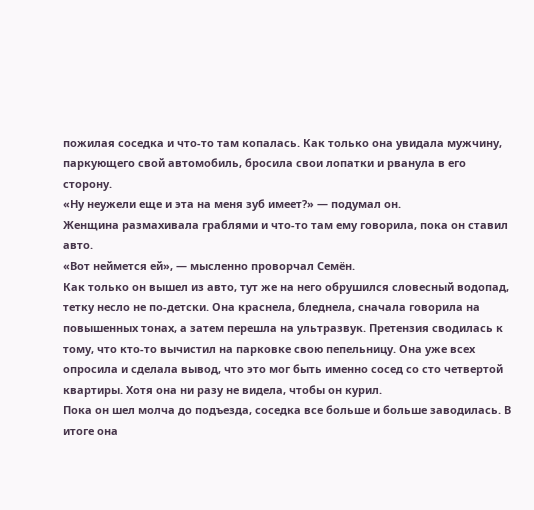пожилая соседка и что-то там копалась. Как только она увидала мужчину, паркующего свой автомобиль, бросила свои лопатки и рванула в его сторону.
«Ну неужели еще и эта на меня зуб имеет?» — подумал он.
Женщина размахивала граблями и что-то там ему говорила, пока он ставил авто.
«Вот неймется ей», — мысленно проворчал Семён.
Как только он вышел из авто, тут же на него обрушился словесный водопад, тетку несло не по-детски. Она краснела, бледнела, сначала говорила на повышенных тонах, а затем перешла на ультразвук. Претензия сводилась к тому, что кто-то вычистил на парковке свою пепельницу. Она уже всех опросила и сделала вывод, что это мог быть именно сосед со сто четвертой квартиры. Хотя она ни разу не видела, чтобы он курил.
Пока он шел молча до подъезда, соседка все больше и больше заводилась. В итоге она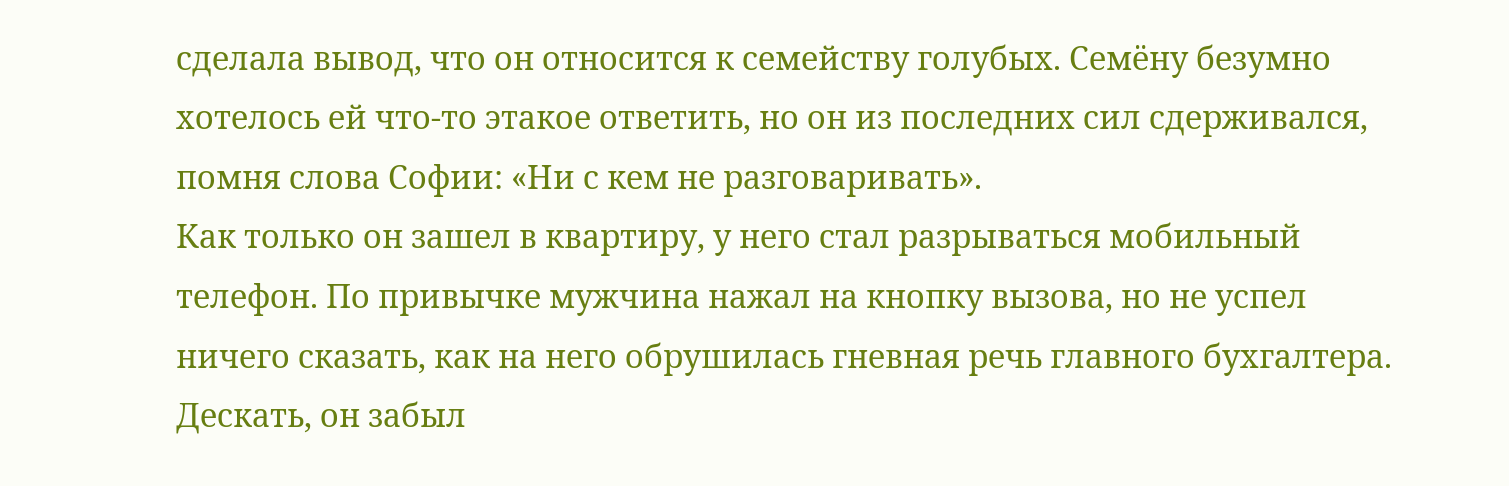сделала вывод, что он относится к семейству голубых. Семёну безумно хотелось ей что-то этакое ответить, но он из последних сил сдерживался, помня слова Софии: «Ни с кем не разговаривать».
Как только он зашел в квартиру, у него стал разрываться мобильный телефон. По привычке мужчина нажал на кнопку вызова, но не успел ничего сказать, как на него обрушилась гневная речь главного бухгалтера. Дескать, он забыл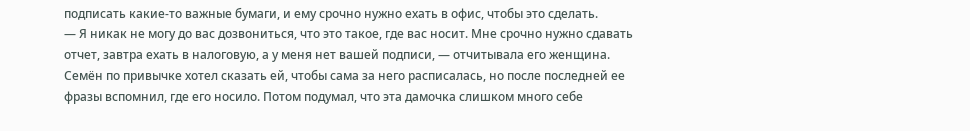подписать какие-то важные бумаги, и ему срочно нужно ехать в офис, чтобы это сделать.
— Я никак не могу до вас дозвониться, что это такое, где вас носит. Мне срочно нужно сдавать отчет, завтра ехать в налоговую, а у меня нет вашей подписи, — отчитывала его женщина.
Семён по привычке хотел сказать ей, чтобы сама за него расписалась, но после последней ее фразы вспомнил, где его носило. Потом подумал, что эта дамочка слишком много себе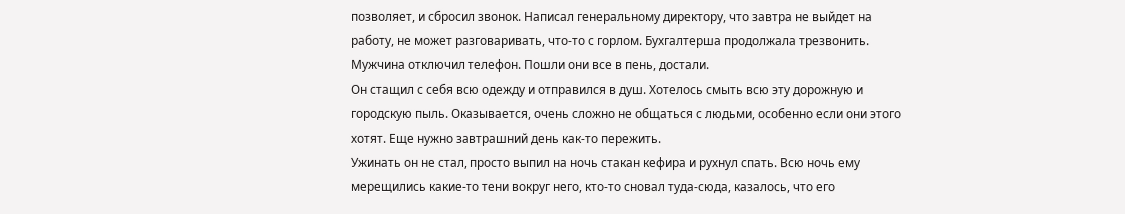позволяет, и сбросил звонок. Написал генеральному директору, что завтра не выйдет на работу, не может разговаривать, что-то с горлом. Бухгалтерша продолжала трезвонить. Мужчина отключил телефон. Пошли они все в пень, достали.
Он стащил с себя всю одежду и отправился в душ. Хотелось смыть всю эту дорожную и городскую пыль. Оказывается, очень сложно не общаться с людьми, особенно если они этого хотят. Еще нужно завтрашний день как-то пережить.
Ужинать он не стал, просто выпил на ночь стакан кефира и рухнул спать. Всю ночь ему мерещились какие-то тени вокруг него, кто-то сновал туда-сюда, казалось, что его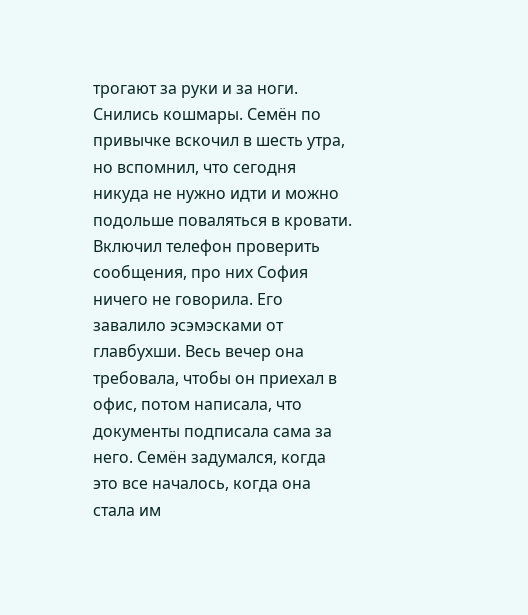трогают за руки и за ноги. Снились кошмары. Семён по привычке вскочил в шесть утра, но вспомнил, что сегодня никуда не нужно идти и можно подольше поваляться в кровати.
Включил телефон проверить сообщения, про них София ничего не говорила. Его завалило эсэмэсками от главбухши. Весь вечер она требовала, чтобы он приехал в офис, потом написала, что документы подписала сама за него. Семён задумался, когда это все началось, когда она стала им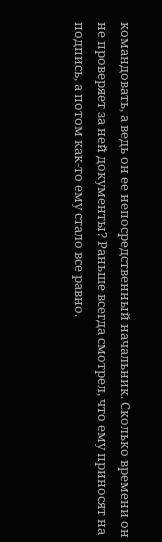командовать, а ведь он ее непосредственный начальник. Сколько времени он не проверяет за ней документы? Раньше всегда смотрел, что ему приносят на подпись, а потом как-то ему стало все равно.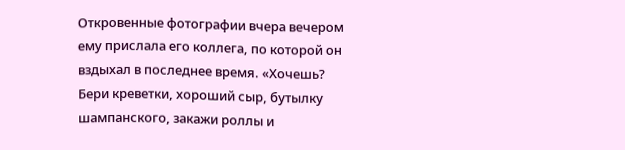Откровенные фотографии вчера вечером ему прислала его коллега, по которой он вздыхал в последнее время. «Хочешь? Бери креветки, хороший сыр, бутылку шампанского, закажи роллы и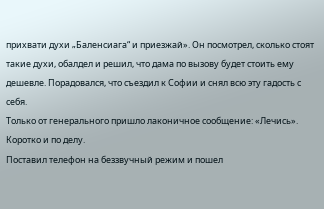прихвати духи „Баленсиага“ и приезжай». Он посмотрел, сколько стоят такие духи, обалдел и решил, что дама по вызову будет стоить ему дешевле. Порадовался, что съездил к Софии и снял всю эту гадость с себя.
Только от генерального пришло лаконичное сообщение: «Лечись». Коротко и по делу.
Поставил телефон на беззвучный режим и пошел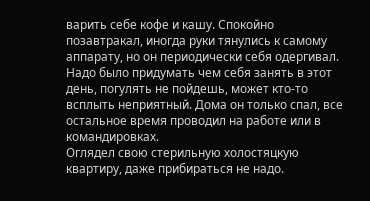варить себе кофе и кашу. Спокойно позавтракал, иногда руки тянулись к самому аппарату, но он периодически себя одергивал. Надо было придумать чем себя занять в этот день, погулять не пойдешь, может кто-то всплыть неприятный. Дома он только спал, все остальное время проводил на работе или в командировках.
Оглядел свою стерильную холостяцкую квартиру, даже прибираться не надо.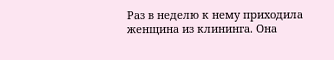Раз в неделю к нему приходила женщина из клининга. Она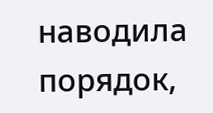наводила порядок,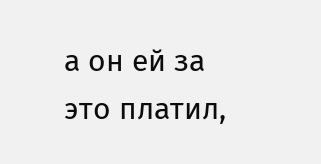а он ей за это платил,